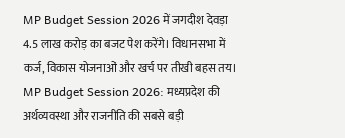MP Budget Session 2026 में जगदीश देवड़ा 4.5 लाख करोड़ का बजट पेश करेंगे। विधानसभा में कर्ज, विकास योजनाओं और खर्च पर तीखी बहस तय।
MP Budget Session 2026: मध्यप्रदेश की अर्थव्यवस्था और राजनीति की सबसे बड़ी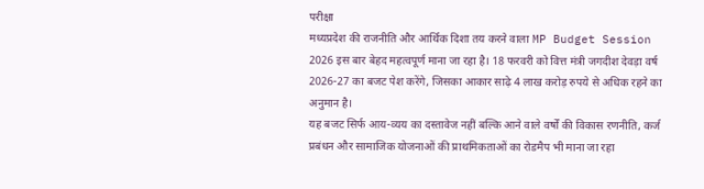परीक्षा
मध्यप्रदेश की राजनीति और आर्थिक दिशा तय करने वाला MP Budget Session 2026 इस बार बेहद महत्वपूर्ण माना जा रहा है। 18 फरवरी को वित्त मंत्री जगदीश देवड़ा वर्ष 2026-27 का बजट पेश करेंगे, जिसका आकार साढ़े 4 लाख करोड़ रुपये से अधिक रहने का अनुमान है।
यह बजट सिर्फ आय-व्यय का दस्तावेज नहीं बल्कि आने वाले वर्षों की विकास रणनीति, कर्ज प्रबंधन और सामाजिक योजनाओं की प्राथमिकताओं का रोडमैप भी माना जा रहा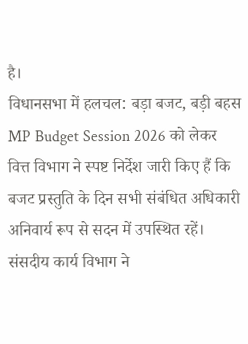है।
विधानसभा में हलचल: बड़ा बजट, बड़ी बहस
MP Budget Session 2026 को लेकर वित्त विभाग ने स्पष्ट निर्देश जारी किए हैं कि बजट प्रस्तुति के दिन सभी संबंधित अधिकारी अनिवार्य रूप से सदन में उपस्थित रहें।
संसदीय कार्य विभाग ने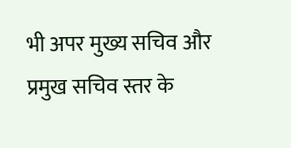भी अपर मुख्य सचिव और प्रमुख सचिव स्तर के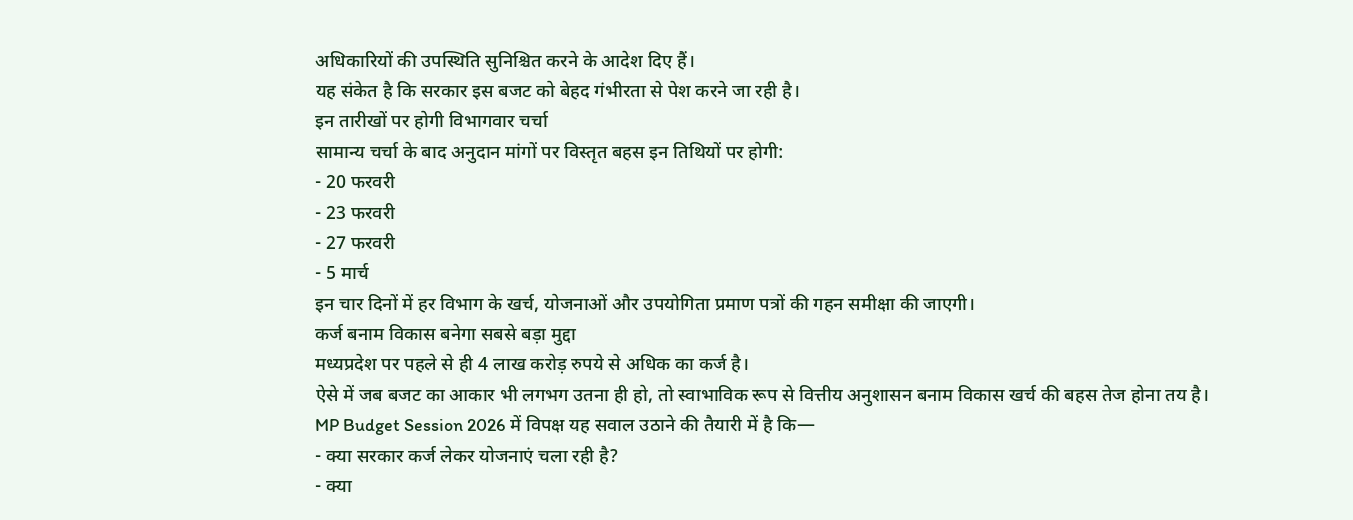अधिकारियों की उपस्थिति सुनिश्चित करने के आदेश दिए हैं।
यह संकेत है कि सरकार इस बजट को बेहद गंभीरता से पेश करने जा रही है।
इन तारीखों पर होगी विभागवार चर्चा
सामान्य चर्चा के बाद अनुदान मांगों पर विस्तृत बहस इन तिथियों पर होगी:
- 20 फरवरी
- 23 फरवरी
- 27 फरवरी
- 5 मार्च
इन चार दिनों में हर विभाग के खर्च, योजनाओं और उपयोगिता प्रमाण पत्रों की गहन समीक्षा की जाएगी।
कर्ज बनाम विकास बनेगा सबसे बड़ा मुद्दा
मध्यप्रदेश पर पहले से ही 4 लाख करोड़ रुपये से अधिक का कर्ज है।
ऐसे में जब बजट का आकार भी लगभग उतना ही हो, तो स्वाभाविक रूप से वित्तीय अनुशासन बनाम विकास खर्च की बहस तेज होना तय है।
MP Budget Session 2026 में विपक्ष यह सवाल उठाने की तैयारी में है कि—
- क्या सरकार कर्ज लेकर योजनाएं चला रही है?
- क्या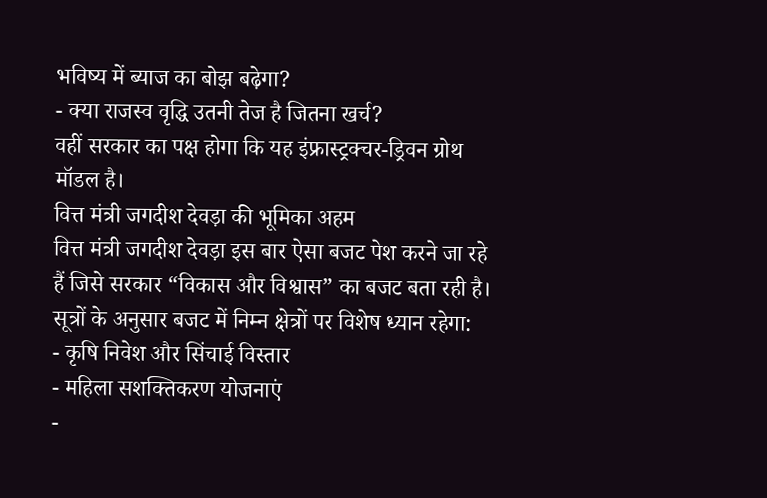भविष्य में ब्याज का बोझ बढ़ेगा?
- क्या राजस्व वृद्धि उतनी तेज है जितना खर्च?
वहीं सरकार का पक्ष होगा कि यह इंफ्रास्ट्रक्चर-ड्रिवन ग्रोथ मॉडल है।
वित्त मंत्री जगदीश देवड़ा की भूमिका अहम
वित्त मंत्री जगदीश देवड़ा इस बार ऐसा बजट पेश करने जा रहे हैं जिसे सरकार “विकास और विश्वास” का बजट बता रही है।
सूत्रों के अनुसार बजट में निम्न क्षेत्रों पर विशेष ध्यान रहेगा:
- कृषि निवेश और सिंचाई विस्तार
- महिला सशक्तिकरण योजनाएं
-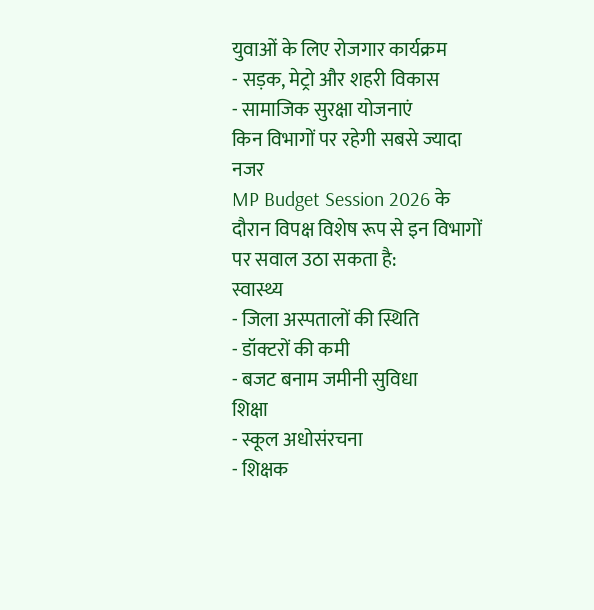युवाओं के लिए रोजगार कार्यक्रम
- सड़क, मेट्रो और शहरी विकास
- सामाजिक सुरक्षा योजनाएं
किन विभागों पर रहेगी सबसे ज्यादा नजर
MP Budget Session 2026 के दौरान विपक्ष विशेष रूप से इन विभागों पर सवाल उठा सकता है:
स्वास्थ्य
- जिला अस्पतालों की स्थिति
- डॉक्टरों की कमी
- बजट बनाम जमीनी सुविधा
शिक्षा
- स्कूल अधोसंरचना
- शिक्षक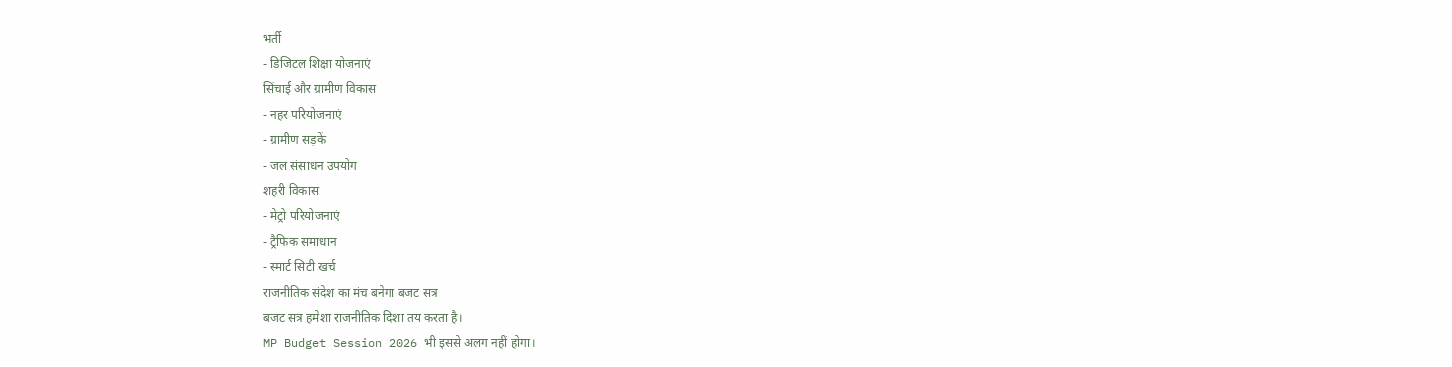भर्ती
- डिजिटल शिक्षा योजनाएं
सिंचाई और ग्रामीण विकास
- नहर परियोजनाएं
- ग्रामीण सड़कें
- जल संसाधन उपयोग
शहरी विकास
- मेट्रो परियोजनाएं
- ट्रैफिक समाधान
- स्मार्ट सिटी खर्च
राजनीतिक संदेश का मंच बनेगा बजट सत्र
बजट सत्र हमेशा राजनीतिक दिशा तय करता है।
MP Budget Session 2026 भी इससे अलग नहीं होगा।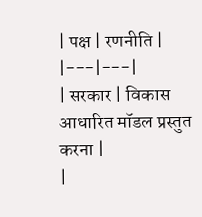| पक्ष | रणनीति |
|---|---|
| सरकार | विकास आधारित मॉडल प्रस्तुत करना |
|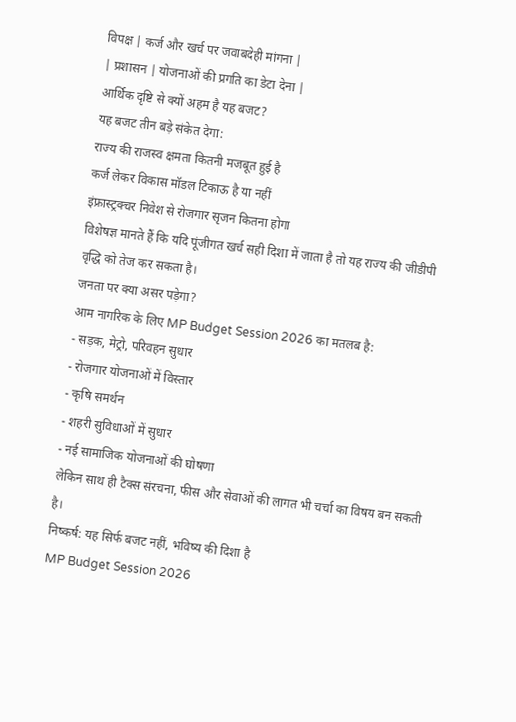विपक्ष | कर्ज और खर्च पर जवाबदेही मांगना |
| प्रशासन | योजनाओं की प्रगति का डेटा देना |
आर्थिक दृष्टि से क्यों अहम है यह बजट?
यह बजट तीन बड़े संकेत देगा:
राज्य की राजस्व क्षमता कितनी मजबूत हुई है
कर्ज लेकर विकास मॉडल टिकाऊ है या नहीं
इंफ्रास्ट्रक्चर निवेश से रोजगार सृजन कितना होगा
विशेषज्ञ मानते हैं कि यदि पूंजीगत खर्च सही दिशा में जाता है तो यह राज्य की जीडीपी वृद्धि को तेज कर सकता है।
जनता पर क्या असर पड़ेगा?
आम नागरिक के लिए MP Budget Session 2026 का मतलब है:
- सड़क, मेट्रो, परिवहन सुधार
- रोजगार योजनाओं में विस्तार
- कृषि समर्थन
- शहरी सुविधाओं में सुधार
- नई सामाजिक योजनाओं की घोषणा
लेकिन साथ ही टैक्स संरचना, फीस और सेवाओं की लागत भी चर्चा का विषय बन सकती है।
निष्कर्ष: यह सिर्फ बजट नहीं, भविष्य की दिशा है
MP Budget Session 2026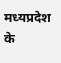मध्यप्रदेश के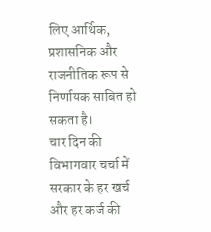लिए आर्थिक, प्रशासनिक और राजनीतिक रूप से निर्णायक साबित हो सकता है।
चार दिन की विभागवार चर्चा में सरकार के हर खर्च और हर कर्ज की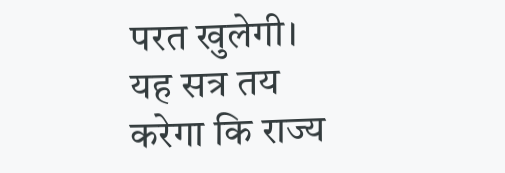परत खुलेगी।
यह सत्र तय करेगा कि राज्य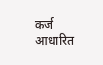कर्ज आधारित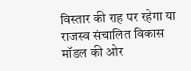विस्तार की राह पर रहेगा या राजस्व संचालित विकास मॉडल की ओर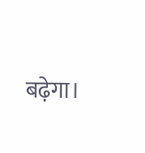बढ़ेगा।